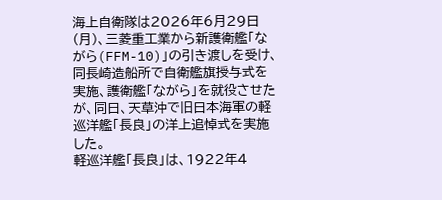海上自衛隊は2026年6月29日(月)、三菱重工業から新護衛艦「ながら(FFM-10)」の引き渡しを受け、同長崎造船所で自衛艦旗授与式を実施、護衛艦「ながら」を就役させたが、同日、天草沖で旧日本海軍の軽巡洋艦「長良」の洋上追悼式を実施した。
軽巡洋艦「長良」は、1922年4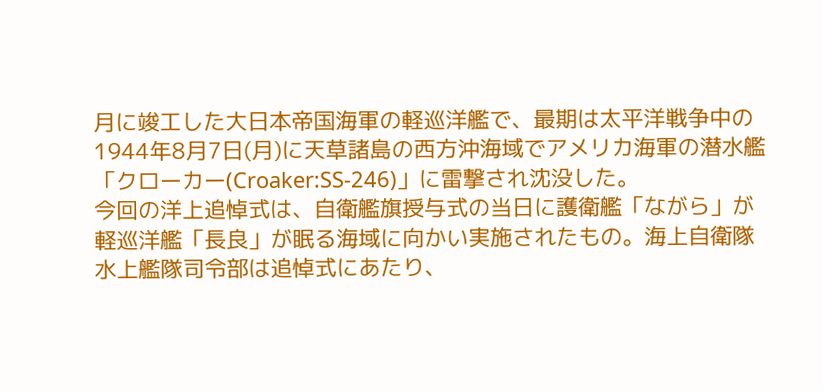月に竣工した大日本帝国海軍の軽巡洋艦で、最期は太平洋戦争中の1944年8月7日(月)に天草諸島の西方沖海域でアメリカ海軍の潜水艦「クローカー(Croaker:SS-246)」に雷撃され沈没した。
今回の洋上追悼式は、自衛艦旗授与式の当日に護衛艦「ながら」が軽巡洋艦「長良」が眠る海域に向かい実施されたもの。海上自衛隊 水上艦隊司令部は追悼式にあたり、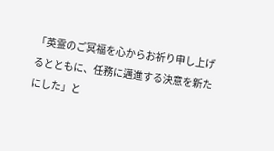「英霊のご冥福を心からお祈り申し上げるとともに、任務に邁進する決意を新たにした」と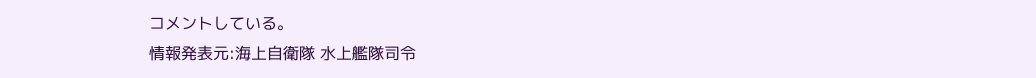コメントしている。
情報発表元:海上自衛隊 水上艦隊司令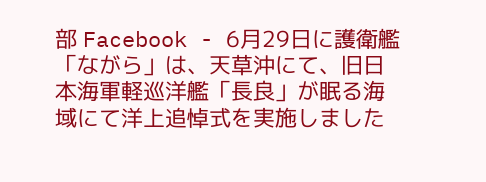部 Facebook - 6月29日に護衛艦「ながら」は、天草沖にて、旧日本海軍軽巡洋艦「長良」が眠る海域にて洋上追悼式を実施しました